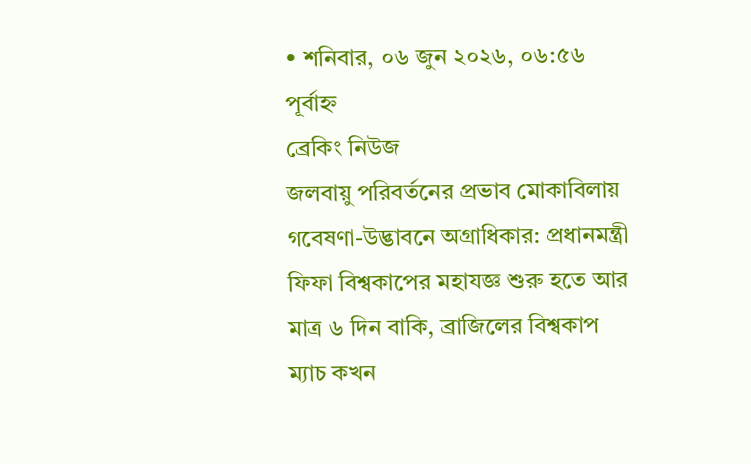• শনিবার, ০৬ জুন ২০২৬, ০৬:৫৬ পূর্বাহ্ন
ব্রেকিং নিউজ
জলবায়ু পরিবর্তনের প্রভাব মোকাবিলায় গবেষণা-উদ্ভাবনে অগ্রাধিকার: প্রধানমন্ত্রী ফিফা বিশ্বকাপের মহাযজ্ঞ শুরু হতে আর মাত্র ৬ দিন বাকি, ব্রাজিলের বিশ্বকাপ ম্যাচ কখন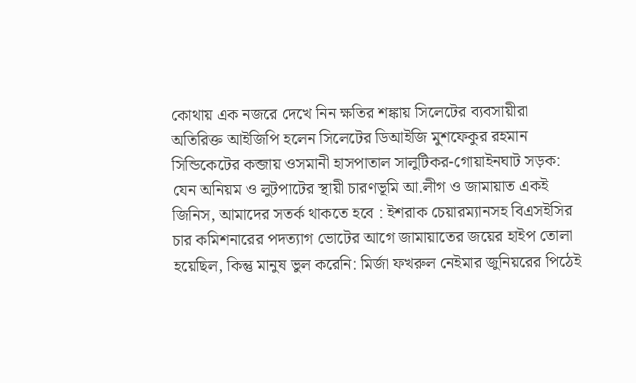কোথায় এক নজরে দেখে নিন ক্ষতির শঙ্কায় সিলেটের ব্যবসায়ীরা অতিরিক্ত আইজিপি হলেন সিলেটের ডিআইজি মুশফেকুর রহমান সিন্ডিকেটের কব্জায় ওসমানী হাসপাতাল সালুটিকর-গোয়াইনঘাট সড়ক: যেন অনিয়ম ও লুটপাটের স্থায়ী চারণভূমি আ.লীগ ও জামায়াত একই জিনিস, আমাদের সতর্ক থাকতে হবে : ইশরাক চেয়ারম্যানসহ বিএসইসির চার কমিশনারের পদত্যাগ ভোটের আগে জামায়াতের জয়ের হাইপ তোলা হয়েছিল, কিন্তু মানুষ ভুল করেনি: মির্জা ফখরুল নেইমার জুনিয়রের পিঠেই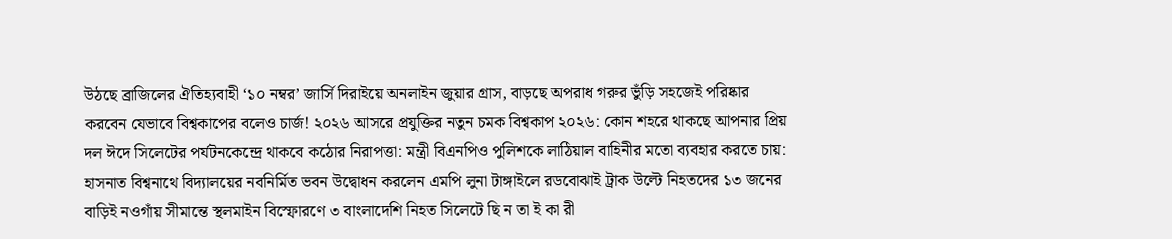উঠছে ব্রাজিলের ঐতিহ্যবাহী ‘১০ নম্বর’ জার্সি দিরাইয়ে অনলাইন জুয়ার গ্রাস, বাড়ছে অপরাধ গরুর ভুঁড়ি সহজেই পরিষ্কার করবেন যেভাবে বিশ্বকাপের বলেও চার্জ! ২০২৬ আসরে প্রযুক্তির নতুন চমক বিশ্বকাপ ২০২৬: কোন শহরে থাকছে আপনার প্রিয় দল ঈদে সিলেটের পর্যটনকেন্দ্রে থাকবে কঠোর নিরাপত্তা: মন্ত্রী বিএনপিও পুলিশকে লাঠিয়াল বাহিনীর মতো ব্যবহার করতে চায়: হাসনাত বিশ্বনাথে বিদ‍্যালয়ের নবনির্মিত ভবন উদ্বোধন করলেন এমপি লুনা টাঙ্গাইলে রডবোঝাই ট্রাক উল্টে নিহতদের ১৩ জনের বাড়িই নওগাঁয় সীমান্তে স্থলমাইন বিস্ফোরণে ৩ বাংলাদেশি নিহত সিলেটে ছি ন তা ই কা রী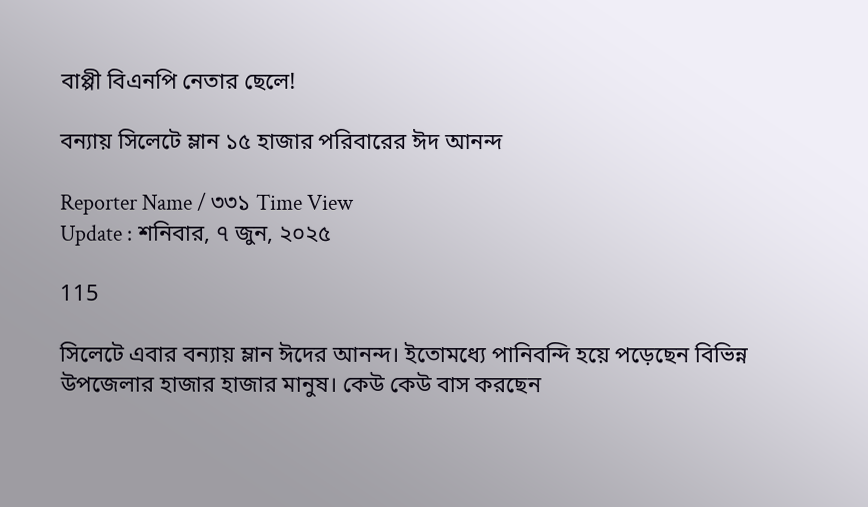বাপ্পী বিএনপি নেতার ছেলে!

বন্যায় সিলেটে ম্লান ১৫ হাজার পরিবারের ঈদ আনন্দ

Reporter Name / ৩৩১ Time View
Update : শনিবার, ৭ জুন, ২০২৫

115

সিলেটে এবার বন্যায় ম্লান ঈদের আনন্দ। ইতোমধ্যে পানিবন্দি হয়ে পড়েছেন বিভিন্ন উপজেলার হাজার হাজার মানুষ। কেউ কেউ বাস করছেন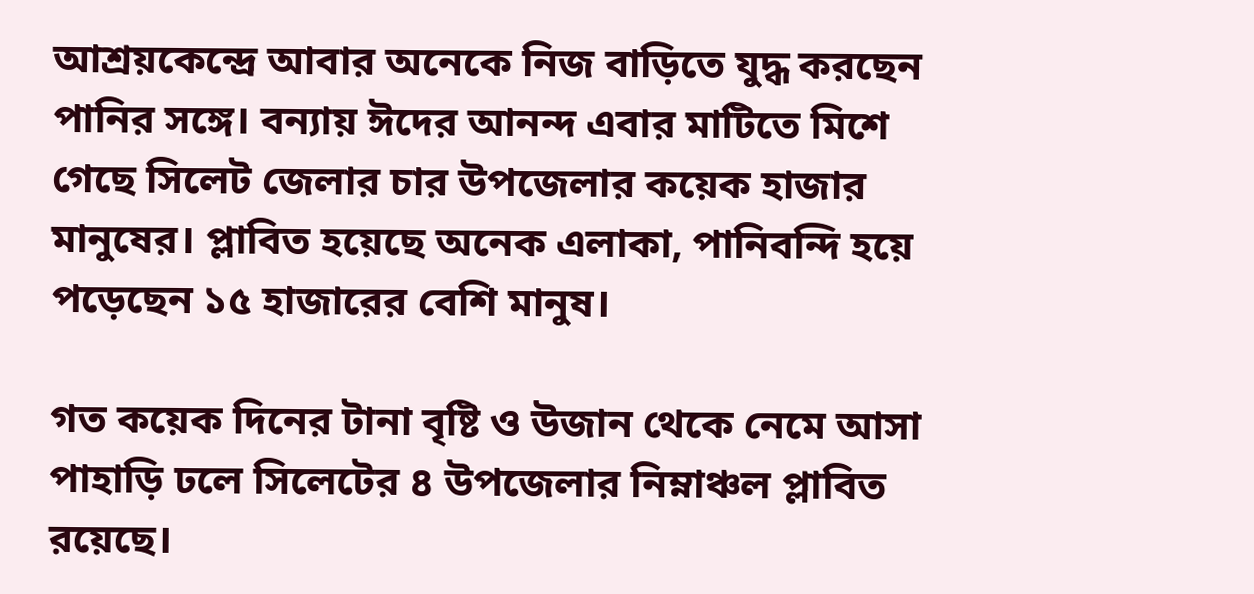আশ্রয়কেন্দ্রে আবার অনেকে নিজ বাড়িতে যুদ্ধ করছেন পানির সঙ্গে। বন্যায় ঈদের আনন্দ এবার মাটিতে মিশে গেছে সিলেট জেলার চার উপজেলার কয়েক হাজার মানুষের। প্লাবিত হয়েছে অনেক এলাকা, পানিবন্দি হয়ে পড়েছেন ১৫ হাজারের বেশি মানুষ।

গত কয়েক দিনের টানা বৃষ্টি ও উজান থেকে নেমে আসা পাহাড়ি ঢলে সিলেটের ৪ উপজেলার নিম্নাঞ্চল প্লাবিত রয়েছে।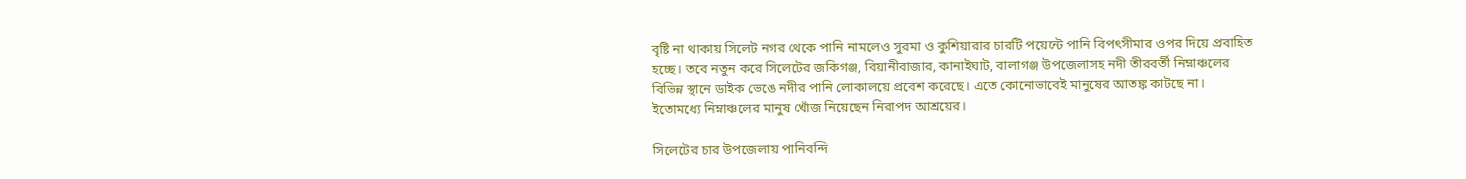বৃষ্টি না থাকায় সিলেট নগর থেকে পানি নামলেও সুরমা ও কুশিয়ারার চারটি পয়েন্টে পানি বিপৎসীমার ওপর দিয়ে প্রবাহিত হচ্ছে। তবে নতুন করে সিলেটের জকিগঞ্জ, বিয়ানীবাজার, কানাইঘাট, বালাগঞ্জ উপজেলাসহ নদী তীরবর্তী নিম্নাঞ্চলের বিভিন্ন স্থানে ডাইক ভেঙে নদীর পানি লোকালয়ে প্রবেশ করেছে। এতে কোনোভাবেই মানুষের আতঙ্ক কাটছে না। ইতোমধ্যে নিম্নাঞ্চলের মানুষ খোঁজ নিয়েছেন নিরাপদ আশ্রয়ের।

সিলেটের চার উপজেলায় পানিবন্দি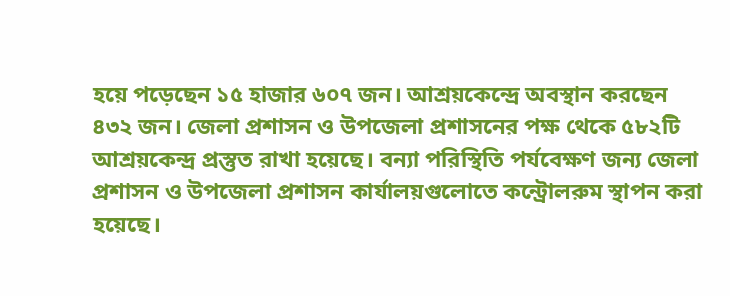হয়ে পড়েছেন ১৫ হাজার ৬০৭ জন। আশ্রয়কেন্দ্রে অবস্থান করছেন ৪৩২ জন। জেলা প্রশাসন ও উপজেলা প্রশাসনের পক্ষ থেকে ৫৮২টি আশ্রয়কেন্দ্র প্রস্তুত রাখা হয়েছে। বন্যা পরিস্থিতি পর্যবেক্ষণ জন্য জেলা প্রশাসন ও উপজেলা প্রশাসন কার্যালয়গুলোতে কন্ট্রোলরুম স্থাপন করা হয়েছে।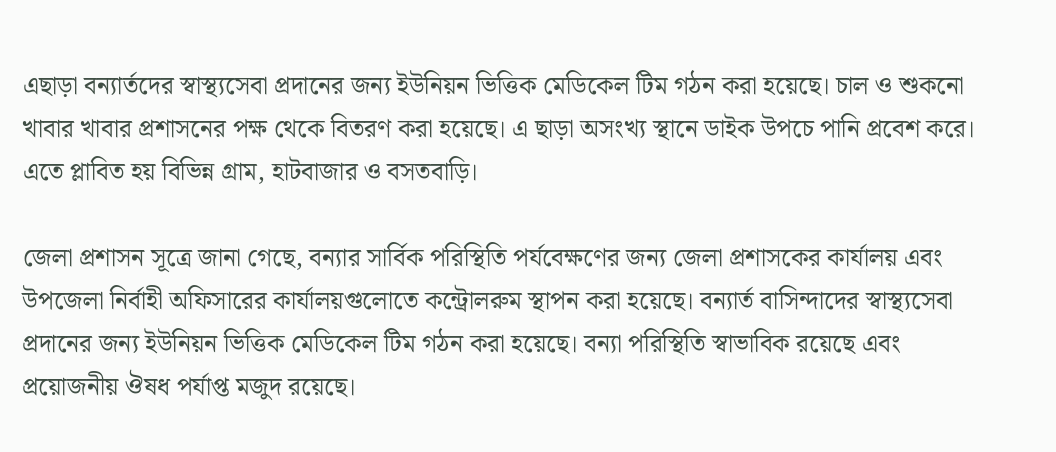এছাড়া বন্যার্তদের স্বাস্থ্যসেবা প্রদানের জন্য ইউনিয়ন ভিত্তিক মেডিকেল টিম গঠন করা হয়েছে। চাল ও শুকনো খাবার খাবার প্রশাসনের পক্ষ থেকে বিতরণ করা হয়েছে। এ ছাড়া অসংখ্য স্থানে ডাইক উপচে পানি প্রবেশ করে। এতে প্লাবিত হয় বিভিন্ন গ্রাম, হাটবাজার ও বসতবাড়ি।

জেলা প্রশাসন সূত্রে জানা গেছে, বন্যার সার্বিক পরিস্থিতি পর্যবেক্ষণের জন্য জেলা প্রশাসকের কার্যালয় এবং উপজেলা নির্বাহী অফিসারের কার্যালয়গুলোতে কন্ট্রোলরুম স্থাপন করা হয়েছে। বন্যার্ত বাসিন্দাদের স্বাস্থ্যসেবা প্রদানের জন্য ইউনিয়ন ভিত্তিক মেডিকেল টিম গঠন করা হয়েছে। বন্যা পরিস্থিতি স্বাভাবিক রয়েছে এবং প্রয়োজনীয় ঔষধ পর্যাপ্ত মজুদ রয়েছে।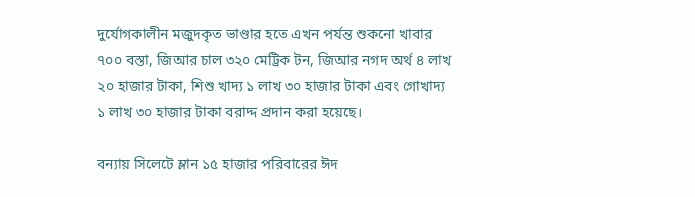দুর্যোগকালীন মজুদকৃত ভাণ্ডার হতে এখন পর্যন্ত শুকনো খাবার ৭০০ বস্তা, জিআর চাল ৩২০ মেট্রিক টন, জিআর নগদ অর্থ ৪ লাখ ২০ হাজার টাকা, শিশু খাদ্য ১ লাখ ৩০ হাজার টাকা এবং গোখাদ্য ১ লাখ ৩০ হাজার টাকা বরাদ্দ প্রদান করা হয়েছে।

বন্যায় সিলেটে ম্লান ১৫ হাজার পরিবারের ঈদ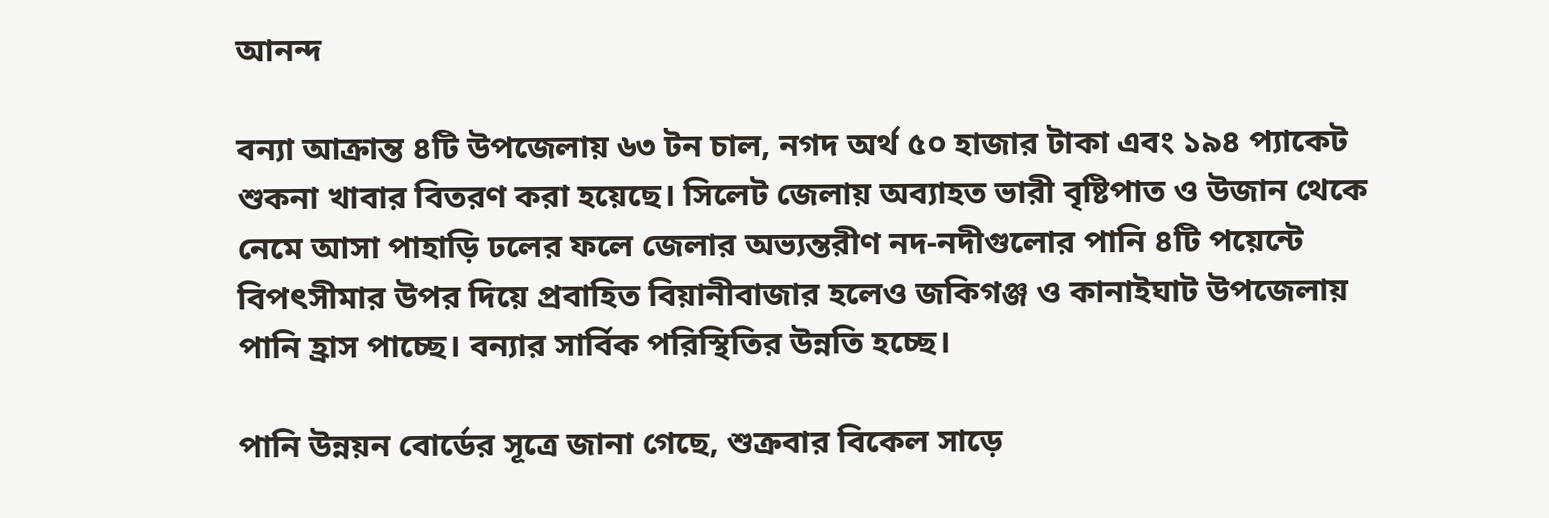আনন্দ

বন্যা আক্রান্ত ৪টি উপজেলায় ৬৩ টন চাল, নগদ অর্থ ৫০ হাজার টাকা এবং ১৯৪ প্যাকেট শুকনা খাবার বিতরণ করা হয়েছে। সিলেট জেলায় অব্যাহত ভারী বৃষ্টিপাত ও উজান থেকে নেমে আসা পাহাড়ি ঢলের ফলে জেলার অভ্যন্তরীণ নদ-নদীগুলোর পানি ৪টি পয়েন্টে বিপৎসীমার উপর দিয়ে প্রবাহিত বিয়ানীবাজার হলেও জকিগঞ্জ ও কানাইঘাট উপজেলায় পানি হ্রাস পাচ্ছে। বন্যার সার্বিক পরিস্থিতির উন্নতি হচ্ছে।

পানি উন্নয়ন বোর্ডের সূত্রে জানা গেছে, শুক্রবার বিকেল সাড়ে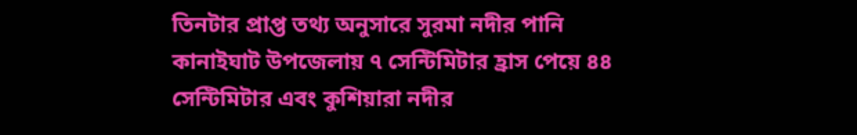তিনটার প্রাপ্ত তথ্য অনুসারে সুরমা নদীর পানি কানাইঘাট উপজেলায় ৭ সেন্টিমিটার হ্রাস পেয়ে ৪৪ সেন্টিমিটার এবং কুশিয়ারা নদীর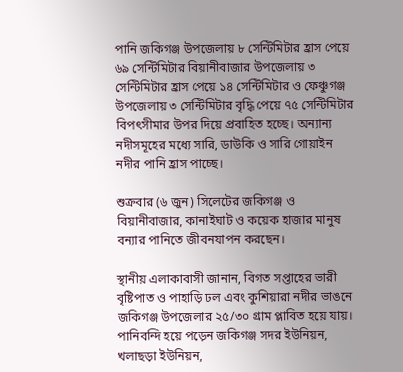পানি জকিগঞ্জ উপজেলায় ৮ সেন্টিমিটার হ্রাস পেয়ে ৬৯ সেন্টিমিটার বিয়ানীবাজার উপজেলায় ৩ সেন্টিমিটার হ্রাস পেয়ে ১৪ সেন্টিমিটার ও ফেঞ্চুগঞ্জ উপজেলায় ৩ সেন্টিমিটার বৃদ্ধি পেয়ে ৭৫ সেন্টিমিটার বিপৎসীমার উপর দিয়ে প্রবাহিত হচ্ছে। অন্যান্য নদীসমূহের মধ্যে সারি, ডাউকি ও সারি গোয়াইন নদীর পানি হ্রাস পাচ্ছে।

শুক্রবার (৬ জুন) সিলেটের জকিগঞ্জ ও বিয়ানীবাজার, কানাইঘাট ও কয়েক হাজার মানুষ বন্যার পানিতে জীবনযাপন করছেন।

স্থানীয় এলাকাবাসী জানান, বিগত সপ্তাহের ভারী বৃষ্টিপাত ও পাহাড়ি ঢল এবং কুশিয়ারা নদীর ভাঙনে জকিগঞ্জ উপজেলার ২৫/৩০ গ্রাম প্লাবিত হয়ে যায়। পানিবন্দি হয়ে পড়েন জকিগঞ্জ সদর ইউনিয়ন, খলাছড়া ইউনিয়ন,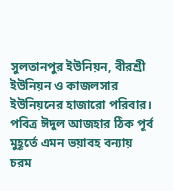সুলতানপুর ইউনিয়ন, বীরশ্রী ইউনিয়ন ও কাজলসার ইউনিয়নের হাজারো পরিবার। পবিত্র ঈদুল আজহার ঠিক পূর্ব মুহূর্তে এমন ভয়াবহ বন্যায় চরম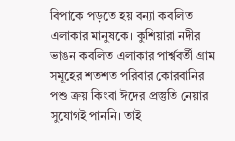বিপাকে পড়তে হয় বন্যা কবলিত এলাকার মানুষকে। কুশিয়ারা নদীর ভাঙন কবলিত এলাকার পার্শ্ববর্তী গ্রাম সমূহের শতশত পরিবার কোরবানির পশু ক্রয় কিংবা ঈদের প্রস্তুতি নেয়ার সুযোগই পাননি। তাই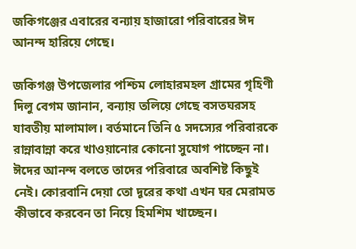জকিগঞ্জের এবারের বন্যায় হাজারো পরিবারের ঈদ আনন্দ হারিয়ে গেছে।

জকিগঞ্জ উপজেলার পশ্চিম লোহারমহল গ্রামের গৃহিণী দিলু বেগম জানান, বন্যায় তলিয়ে গেছে বসতঘরসহ যাবতীয় মালামাল। বর্তমানে তিনি ৫ সদস্যের পরিবারকে রান্নাবান্না করে খাওয়ানোর কোনো সুযোগ পাচ্ছেন না। ঈদের আনন্দ বলতে তাদের পরিবারে অবশিষ্ট কিছুই নেই। কোরবানি দেয়া তো দূরের কথা এখন ঘর মেরামত কীভাবে করবেন তা নিয়ে হিমশিম খাচ্ছেন।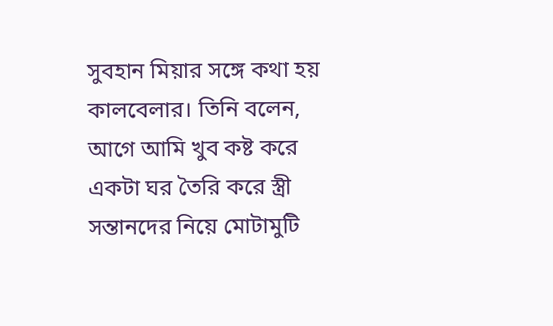সুবহান মিয়ার সঙ্গে কথা হয় কালবেলার। তিনি বলেন, আগে আমি খুব কষ্ট করে একটা ঘর তৈরি করে স্ত্রী সন্তানদের নিয়ে মোটামুটি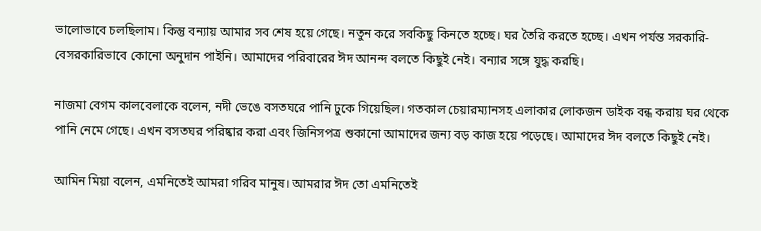ভালোভাবে চলছিলাম। কিন্তু বন্যায় আমার সব শেষ হয়ে গেছে। নতুন করে সবকিছু কিনতে হচ্ছে। ঘর তৈরি করতে হচ্ছে। এখন পর্যন্ত সরকারি-বেসরকারিভাবে কোনো অনুদান পাইনি। আমাদের পরিবারের ঈদ আনন্দ বলতে কিছুই নেই। বন্যার সঙ্গে যুদ্ধ করছি।

নাজমা বেগম কালবেলাকে বলেন, নদী ভেঙে বসতঘরে পানি ঢুকে গিয়েছিল। গতকাল চেয়ারম্যানসহ এলাকার লোকজন ডাইক বন্ধ করায় ঘর থেকে পানি নেমে গেছে। এখন বসতঘর পরিষ্কার করা এবং জিনিসপত্র শুকানো আমাদের জন্য বড় কাজ হয়ে পড়েছে। আমাদের ঈদ বলতে কিছুই নেই।

আমিন মিয়া বলেন, এমনিতেই আমরা গরিব মানুষ। আমরার ঈদ তো এমনিতেই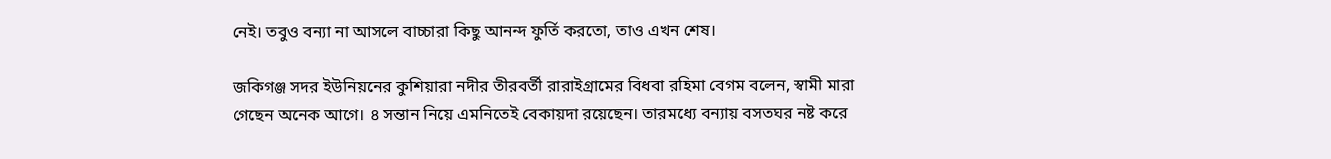নেই। তবুও বন্যা না আসলে বাচ্চারা কিছু আনন্দ ফুর্তি করতো, তাও এখন শেষ।

জকিগঞ্জ সদর ইউনিয়নের কুশিয়ারা নদীর তীরবর্তী রারাইগ্রামের বিধবা রহিমা বেগম বলেন, স্বামী মারা গেছেন অনেক আগে। ৪ সন্তান নিয়ে এমনিতেই বেকায়দা রয়েছেন। তারমধ্যে বন্যায় বসতঘর নষ্ট করে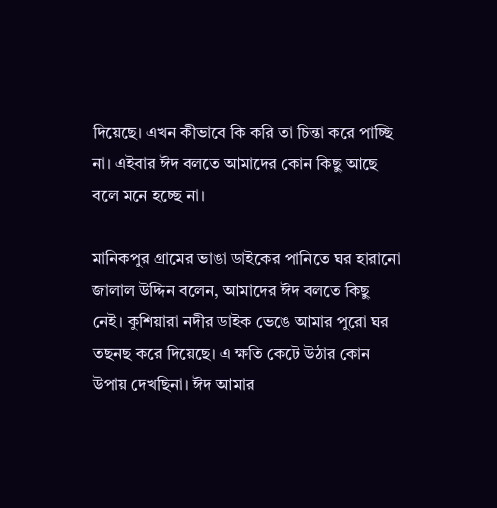দিয়েছে। এখন কীভাবে কি করি তা চিন্তা করে পাচ্ছি না। এইবার ঈদ বলতে আমাদের কোন কিছু আছে বলে মনে হচ্ছে না।

মানিকপুর গ্রামের ভাঙা ডাইকের পানিতে ঘর হারানো জালাল উদ্দিন বলেন, আমাদের ঈদ বলতে কিছু নেই। কুশিয়ারা নদীর ডাইক ভেঙে আমার পুরো ঘর তছনছ করে দিয়েছে। এ ক্ষতি কেটে উঠার কোন উপায় দেখছিনা। ঈদ আমার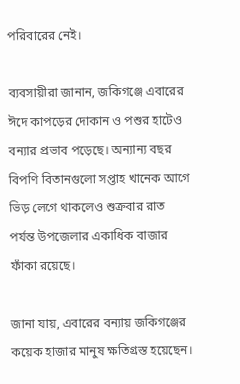পরিবারের নেই।

ব্যবসায়ীরা জানান, জকিগঞ্জে এবারের ঈদে কাপড়ের দোকান ও পশুর হাটেও বন্যার প্রভাব পড়েছে। অন্যান্য বছর বিপণি বিতানগুলো সপ্তাহ খানেক আগে ভিড় লেগে থাকলেও শুক্রবার রাত পর্যন্ত উপজেলার একাধিক বাজার ফাঁকা রয়েছে।

জানা যায়, এবারের বন্যায় জকিগঞ্জের কয়েক হাজার মানুষ ক্ষতিগ্রস্ত হয়েছেন।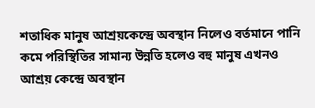শতাধিক মানুষ আশ্রয়কেন্দ্রে অবস্থান নিলেও বর্তমানে পানি কমে পরিস্থিতির সামান্য উন্নতি হলেও বহু মানুষ এখনও আশ্রয় কেন্দ্রে অবস্থান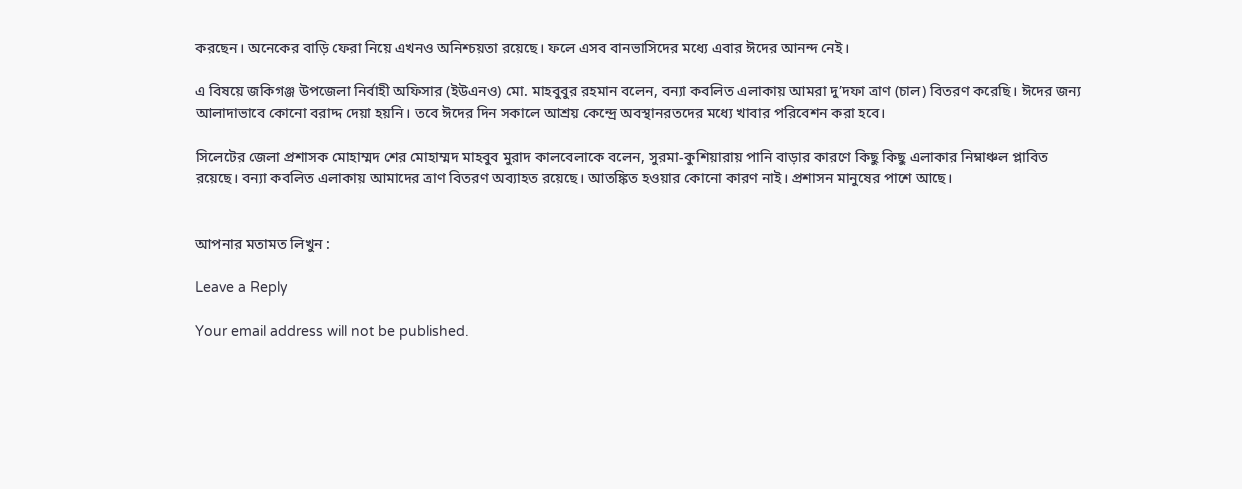করছেন। অনেকের বাড়ি ফেরা নিয়ে এখনও অনিশ্চয়তা রয়েছে। ফলে এসব বানভাসিদের মধ্যে এবার ঈদের আনন্দ নেই।

এ বিষয়ে জকিগঞ্জ উপজেলা নির্বাহী অফিসার (ইউএনও) মো. মাহবুবুর রহমান বলেন, বন্যা কবলিত এলাকায় আমরা দু’দফা ত্রাণ (চাল) বিতরণ করেছি। ঈদের জন্য আলাদাভাবে কোনো বরাদ্দ দেয়া হয়নি। তবে ঈদের দিন সকালে আশ্রয় কেন্দ্রে অবস্থানরতদের মধ্যে খাবার পরিবেশন করা হবে।

সিলেটের জেলা প্রশাসক মোহাম্মদ শের মোহাম্মদ মাহবুব মুরাদ কালবেলাকে বলেন, সুরমা-কুশিয়ারায় পানি বাড়ার কারণে কিছু কিছু এলাকার নিম্নাঞ্চল প্লাবিত রয়েছে। বন্যা কবলিত এলাকায় আমাদের ত্রাণ বিতরণ অব্যাহত রয়েছে। আতঙ্কিত হওয়ার কোনো কারণ নাই। প্রশাসন মানুষের পাশে আছে।


আপনার মতামত লিখুন :

Leave a Reply

Your email address will not be published.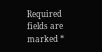Required fields are marked *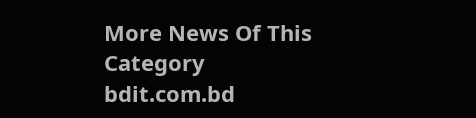More News Of This Category
bdit.com.bd